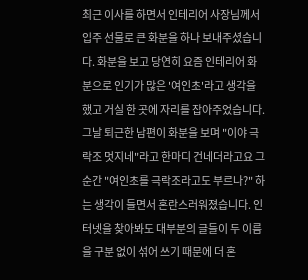최근 이사를 하면서 인테리어 사장님께서 입주 선물로 큰 화분을 하나 보내주셨습니다. 화분을 보고 당연히 요즘 인테리어 화분으로 인기가 많은 '여인초'라고 생각을 했고 거실 한 곳에 자리를 잡아주었습니다. 그날 퇴근한 남편이 화분을 보며 "이야 극락조 멋지네"라고 한마디 건네더라고요 그 순간 "여인초를 극락조라고도 부르나?" 하는 생각이 들면서 혼란스러워졌습니다. 인터넷을 찾아봐도 대부분의 글들이 두 이름을 구분 없이 섞어 쓰기 때문에 더 혼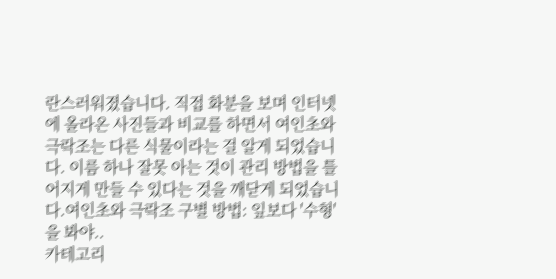란스러워졌습니다. 직접 화분을 보며 인터넷에 올라온 사진들과 비교를 하면서 여인초와 극락조는 다른 식물이라는 걸 알게 되었습니다. 이름 하나 잘못 아는 것이 관리 방법을 틀어지게 만들 수 있다는 것을 깨닫게 되었습니다.여인초와 극락조 구별 방법: 잎보다 '수형'을 봐야..
카테고리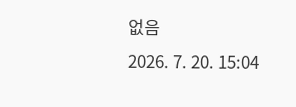없음
2026. 7. 20. 15:04